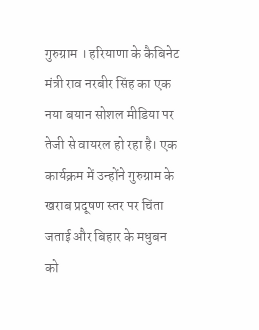गुरुग्राम । हरियाणा के कैबिनेट मंत्री राव नरबीर सिंह का एक नया बयान सोशल मीडिया पर तेजी से वायरल हो रहा है। एक कार्यक्रम में उन्होंने गुरुग्राम के खराब प्रदूषण स्तर पर चिंता जताई और बिहार के मधुबन को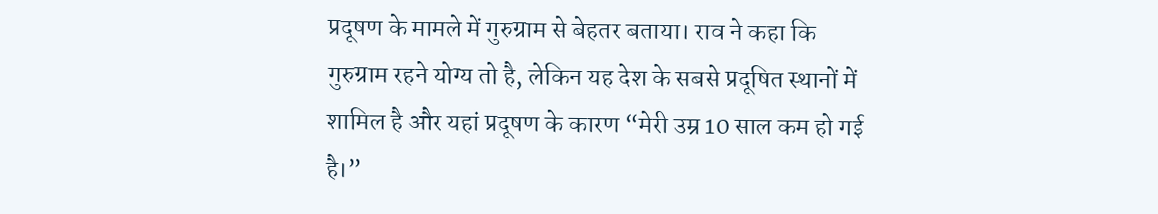प्रदूषण के मामले में गुरुग्राम से बेहतर बताया। राव ने कहा कि गुरुग्राम रहने योग्य तो है, लेकिन यह देश के सबसे प्रदूषित स्थानों में शामिल है और यहां प्रदूषण के कारण “मेरी उम्र 10 साल कम हो गई है।”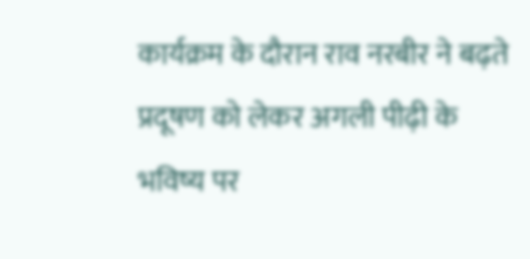कार्यक्रम के दौरान राव नरबीर ने बढ़ते प्रदूषण को लेकर अगली पीढ़ी के भविष्य पर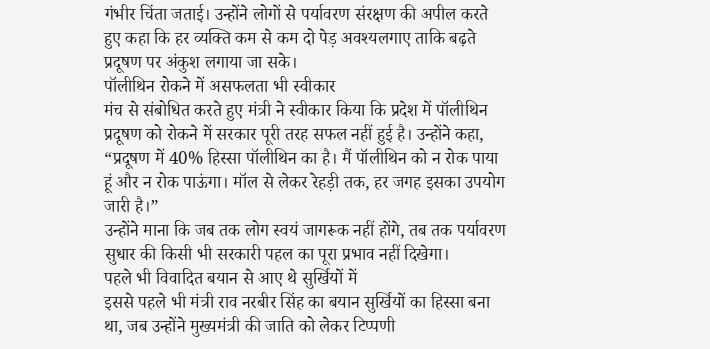गंभीर चिंता जताई। उन्होंने लोगों से पर्यावरण संरक्षण की अपील करते हुए कहा कि हर व्यक्ति कम से कम दो पेड़ अवश्यलगाए ताकि बढ़ते प्रदूषण पर अंकुश लगाया जा सके।
पॉलीथिन रोकने में असफलता भी स्वीकार
मंच से संबोधित करते हुए मंत्री ने स्वीकार किया कि प्रदेश में पॉलीथिन प्रदूषण को रोकने में सरकार पूरी तरह सफल नहीं हुई है। उन्होंने कहा, “प्रदूषण में 40% हिस्सा पॉलीथिन का है। मैं पॉलीथिन को न रोक पाया हूं और न रोक पाऊंगा। मॉल से लेकर रेहड़ी तक, हर जगह इसका उपयोग जारी है।”
उन्होंने माना कि जब तक लोग स्वयं जागरूक नहीं होंगे, तब तक पर्यावरण सुधार की किसी भी सरकारी पहल का पूरा प्रभाव नहीं दिखेगा।
पहले भी विवादित बयान से आए थे सुर्खियों में
इससे पहले भी मंत्री राव नरबीर सिंह का बयान सुर्खियों का हिस्सा बना था, जब उन्होंने मुख्यमंत्री की जाति को लेकर टिप्पणी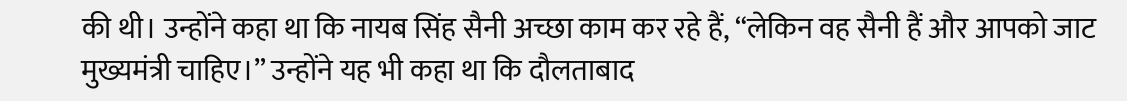की थी। उन्होंने कहा था कि नायब सिंह सैनी अच्छा काम कर रहे हैं, “लेकिन वह सैनी हैं और आपको जाट मुख्यमंत्री चाहिए।” उन्होंने यह भी कहा था कि दौलताबाद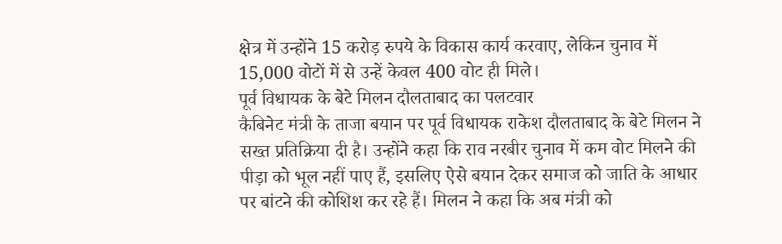क्षेत्र में उन्होंने 15 करोड़ रुपये के विकास कार्य करवाए, लेकिन चुनाव में 15,000 वोटों में से उन्हें केवल 400 वोट ही मिले।
पूर्व विधायक के बेटे मिलन दौलताबाद का पलटवार
कैबिनेट मंत्री के ताजा बयान पर पूर्व विधायक राकेश दौलताबाद के बेटे मिलन ने सख्त प्रतिक्रिया दी है। उन्होंने कहा कि राव नरबीर चुनाव में कम वोट मिलने की पीड़ा को भूल नहीं पाए हैं, इसलिए ऐसे बयान देकर समाज को जाति के आधार पर बांटने की कोशिश कर रहे हैं। मिलन ने कहा कि अब मंत्री को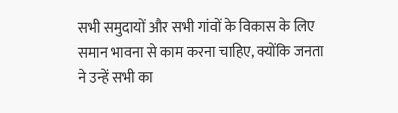सभी समुदायों और सभी गांवों के विकास के लिए समान भावना से काम करना चाहिए, क्योंकि जनता ने उन्हें सभी का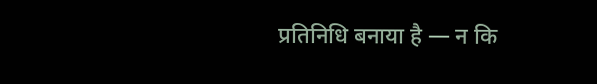प्रतिनिधि बनाया है — न कि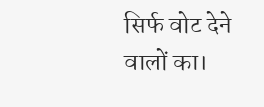सिर्फ वोट देने वालों का।